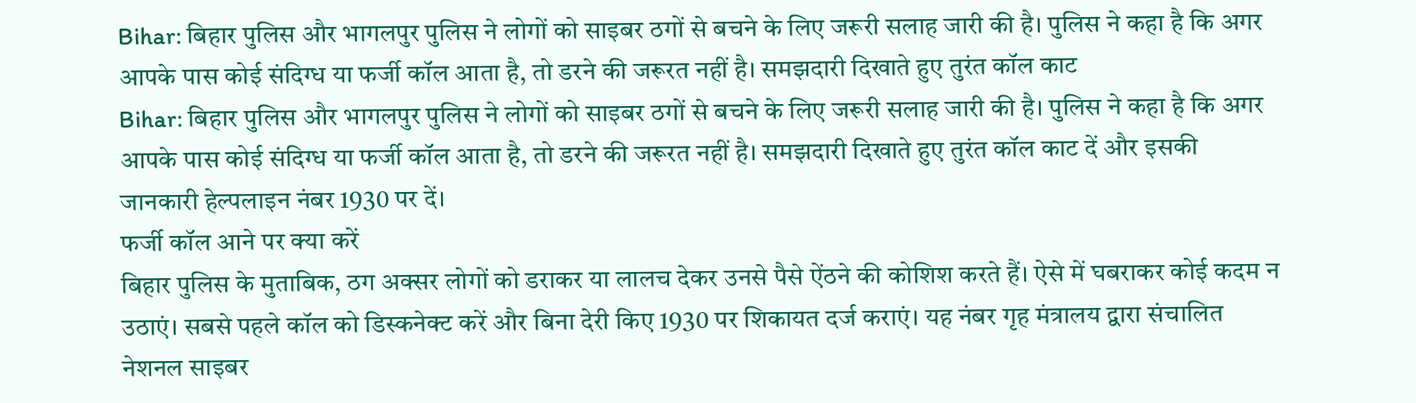Bihar: बिहार पुलिस और भागलपुर पुलिस ने लोगों को साइबर ठगों से बचने के लिए जरूरी सलाह जारी की है। पुलिस ने कहा है कि अगर आपके पास कोई संदिग्ध या फर्जी कॉल आता है, तो डरने की जरूरत नहीं है। समझदारी दिखाते हुए तुरंत कॉल काट
Bihar: बिहार पुलिस और भागलपुर पुलिस ने लोगों को साइबर ठगों से बचने के लिए जरूरी सलाह जारी की है। पुलिस ने कहा है कि अगर आपके पास कोई संदिग्ध या फर्जी कॉल आता है, तो डरने की जरूरत नहीं है। समझदारी दिखाते हुए तुरंत कॉल काट दें और इसकी जानकारी हेल्पलाइन नंबर 1930 पर दें।
फर्जी कॉल आने पर क्या करें
बिहार पुलिस के मुताबिक, ठग अक्सर लोगों को डराकर या लालच देकर उनसे पैसे ऐंठने की कोशिश करते हैं। ऐसे में घबराकर कोई कदम न उठाएं। सबसे पहले कॉल को डिस्कनेक्ट करें और बिना देरी किए 1930 पर शिकायत दर्ज कराएं। यह नंबर गृह मंत्रालय द्वारा संचालित नेशनल साइबर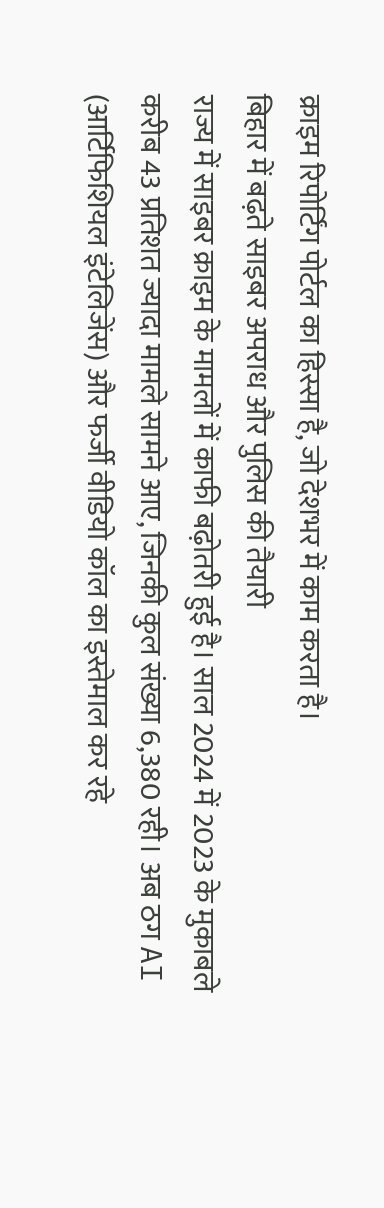क्राइम रिपोर्टिंग पोर्टल का हिस्सा है, जो देशभर में काम करता है।
बिहार में बढ़ते साइबर अपराध और पुलिस की तैयारी
राज्य में साइबर क्राइम के मामलों में काफी बढ़ोतरी हुई है। साल 2024 में 2023 के मुकाबले करीब 43 प्रतिशत ज्यादा मामले सामने आए, जिनकी कुल संख्या 6,380 रही। अब ठग AI (आर्टिफिशियल इंटेलिजेंस) और फर्जी वीडियो कॉल का इस्तेमाल कर रहे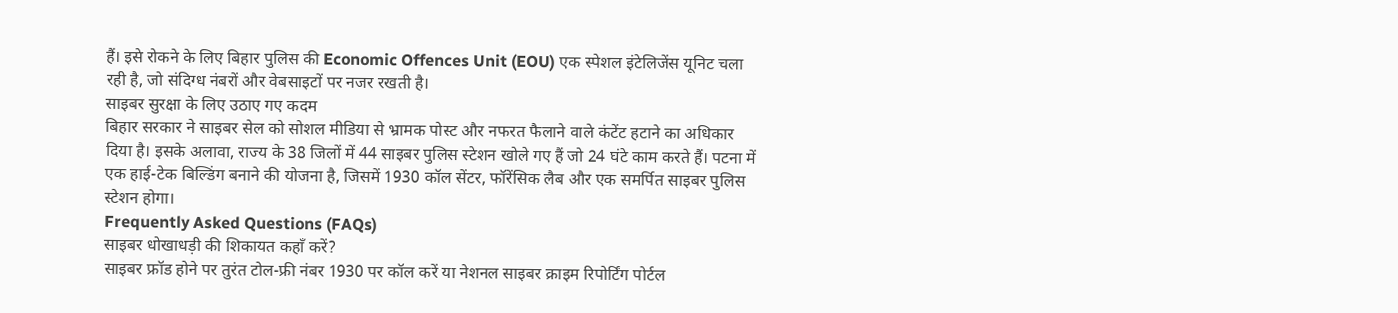हैं। इसे रोकने के लिए बिहार पुलिस की Economic Offences Unit (EOU) एक स्पेशल इंटेलिजेंस यूनिट चला रही है, जो संदिग्ध नंबरों और वेबसाइटों पर नजर रखती है।
साइबर सुरक्षा के लिए उठाए गए कदम
बिहार सरकार ने साइबर सेल को सोशल मीडिया से भ्रामक पोस्ट और नफरत फैलाने वाले कंटेंट हटाने का अधिकार दिया है। इसके अलावा, राज्य के 38 जिलों में 44 साइबर पुलिस स्टेशन खोले गए हैं जो 24 घंटे काम करते हैं। पटना में एक हाई-टेक बिल्डिंग बनाने की योजना है, जिसमें 1930 कॉल सेंटर, फॉरेंसिक लैब और एक समर्पित साइबर पुलिस स्टेशन होगा।
Frequently Asked Questions (FAQs)
साइबर धोखाधड़ी की शिकायत कहाँ करें?
साइबर फ्रॉड होने पर तुरंत टोल-फ्री नंबर 1930 पर कॉल करें या नेशनल साइबर क्राइम रिपोर्टिंग पोर्टल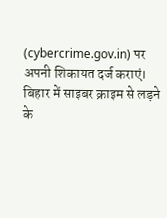(cybercrime.gov.in) पर अपनी शिकायत दर्ज कराएं।
बिहार में साइबर क्राइम से लड़ने के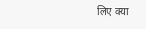लिए क्या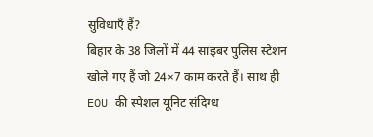सुविधाएँ हैं?
बिहार के 38 जिलों में 44 साइबर पुलिस स्टेशन खोले गए हैं जो 24×7 काम करते हैं। साथ ही EOU की स्पेशल यूनिट संदिग्ध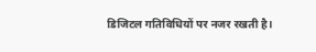डिजिटल गतिविधियों पर नजर रखती है।